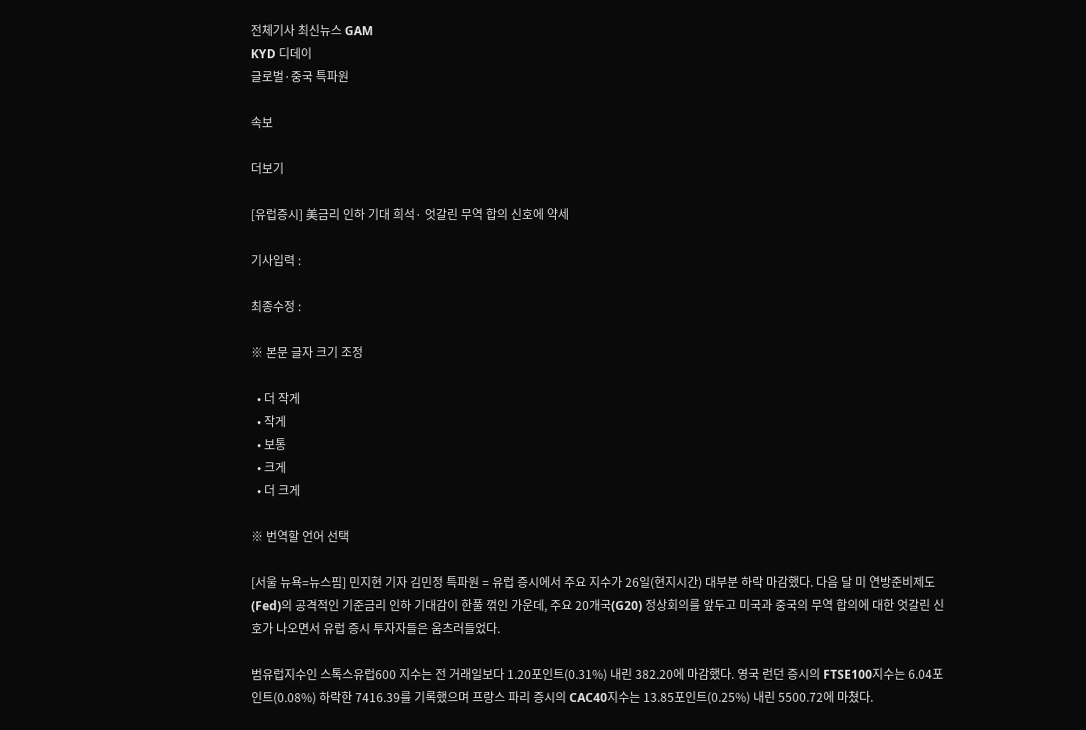전체기사 최신뉴스 GAM
KYD 디데이
글로벌·중국 특파원

속보

더보기

[유럽증시] 美금리 인하 기대 희석· 엇갈린 무역 합의 신호에 약세

기사입력 :

최종수정 :

※ 본문 글자 크기 조정

  • 더 작게
  • 작게
  • 보통
  • 크게
  • 더 크게

※ 번역할 언어 선택

[서울 뉴욕=뉴스핌] 민지현 기자 김민정 특파원 = 유럽 증시에서 주요 지수가 26일(현지시간) 대부분 하락 마감했다. 다음 달 미 연방준비제도(Fed)의 공격적인 기준금리 인하 기대감이 한풀 꺾인 가운데, 주요 20개국(G20) 정상회의를 앞두고 미국과 중국의 무역 합의에 대한 엇갈린 신호가 나오면서 유럽 증시 투자자들은 움츠러들었다.

범유럽지수인 스톡스유럽600 지수는 전 거래일보다 1.20포인트(0.31%) 내린 382.20에 마감했다. 영국 런던 증시의 FTSE100지수는 6.04포인트(0.08%) 하락한 7416.39를 기록했으며 프랑스 파리 증시의 CAC40지수는 13.85포인트(0.25%) 내린 5500.72에 마쳤다.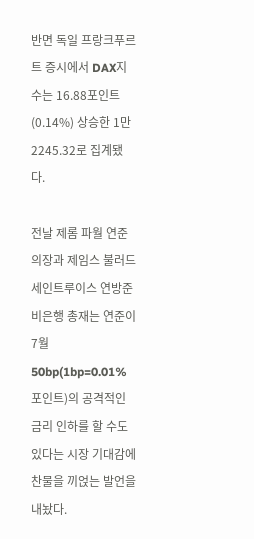반면 독일 프랑크푸르트 증시에서 DAX지수는 16.88포인트(0.14%) 상승한 1만2245.32로 집계됐다.

전날 제롬 파월 연준 의장과 제임스 불러드 세인트루이스 연방준비은행 총재는 연준이 7월 50bp(1bp=0.01%포인트)의 공격적인 금리 인하를 할 수도 있다는 시장 기대감에 찬물을 끼얹는 발언을 내놨다.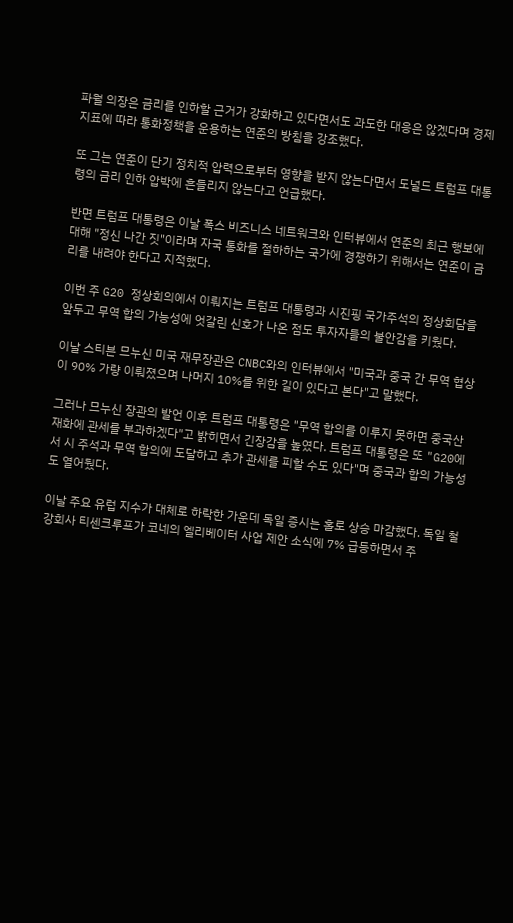파월 의장은 금리를 인하할 근거가 강화하고 있다면서도 과도한 대응은 않겠다며 경제 지표에 따라 통화정책을 운용하는 연준의 방침을 강조했다.

또 그는 연준이 단기 정치적 압력으로부터 영향을 받지 않는다면서 도널드 트럼프 대통령의 금리 인하 압박에 흔들리지 않는다고 언급했다.

반면 트럼프 대통령은 이날 폭스 비즈니스 네트워크와 인터뷰에서 연준의 최근 행보에 대해 "정신 나간 짓"이라며 자국 통화를 절하하는 국가에 경쟁하기 위해서는 연준이 금리를 내려야 한다고 지적했다.

이번 주 G20 정상회의에서 이뤄지는 트럼프 대통령과 시진핑 국가주석의 정상회담을 앞두고 무역 합의 가능성에 엇갈린 신호가 나온 점도 투자자들의 불안감을 키웠다.

이날 스티븐 므누신 미국 재무장관은 CNBC와의 인터뷰에서 "미국과 중국 간 무역 협상이 90% 가량 이뤄졌으며 나머지 10%를 위한 길이 있다고 본다"고 말했다.

그러나 므누신 장관의 발언 이후 트럼프 대통령은 "무역 합의를 이루지 못하면 중국산 재화에 관세를 부과하겠다"고 밝히면서 긴장감을 높였다. 트럼프 대통령은 또 "G20에서 시 주석과 무역 합의에 도달하고 추가 관세를 피할 수도 있다"며 중국과 합의 가능성도 열어뒀다.

이날 주요 유럽 지수가 대체로 하락한 가운데 독일 증시는 홀로 상승 마감했다. 독일 철강회사 티센크루프가 코네의 엘리베이터 사업 제안 소식에 7% 급등하면서 주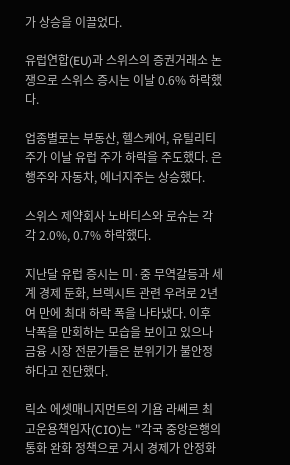가 상승을 이끌었다.

유럽연합(EU)과 스위스의 증권거래소 논쟁으로 스위스 증시는 이날 0.6% 하락했다.

업종별로는 부동산, 헬스케어, 유틸리티주가 이날 유럽 주가 하락을 주도했다. 은행주와 자동차, 에너지주는 상승했다.

스위스 제약회사 노바티스와 로슈는 각각 2.0%, 0.7% 하락했다.

지난달 유럽 증시는 미·중 무역갈등과 세계 경제 둔화, 브렉시트 관련 우려로 2년여 만에 최대 하락 폭을 나타냈다. 이후 낙폭을 만회하는 모습을 보이고 있으나 금융 시장 전문가들은 분위기가 불안정하다고 진단했다.

릭소 에셋매니지먼트의 기욤 라쎄르 최고운용책임자(CIO)는 "각국 중앙은행의 통화 완화 정책으로 거시 경제가 안정화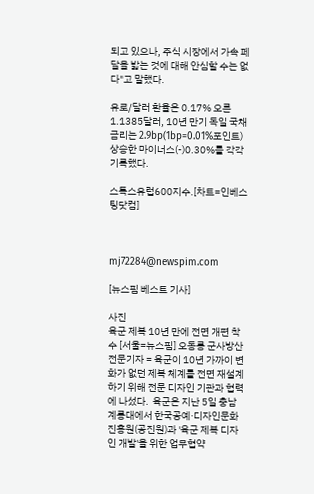되고 있으나, 주식 시장에서 가속 페달을 밟는 것에 대해 안심할 수는 없다"고 말했다.

유로/달러 환율은 0.17% 오른 1.1385달러, 10년 만기 독일 국채금리는 2.9bp(1bp=0.01%포인트) 상승한 마이너스(-)0.30%를 각각 기록했다.

스톡스유럽600지수.[차트=인베스팅닷컴]



mj72284@newspim.com

[뉴스핌 베스트 기사]

사진
육군 제복 10년 만에 전면 개편 착수 [서울=뉴스핌] 오동룡 군사방산전문기자 = 육군이 10년 가까이 변화가 없던 제복 체계를 전면 재설계하기 위해 전문 디자인 기관과 협력에 나섰다.  육군은 지난 5일 충남 계룡대에서 한국공예·디자인문화진흥원(공진원)과 '육군 제복 디자인 개발'을 위한 업무협약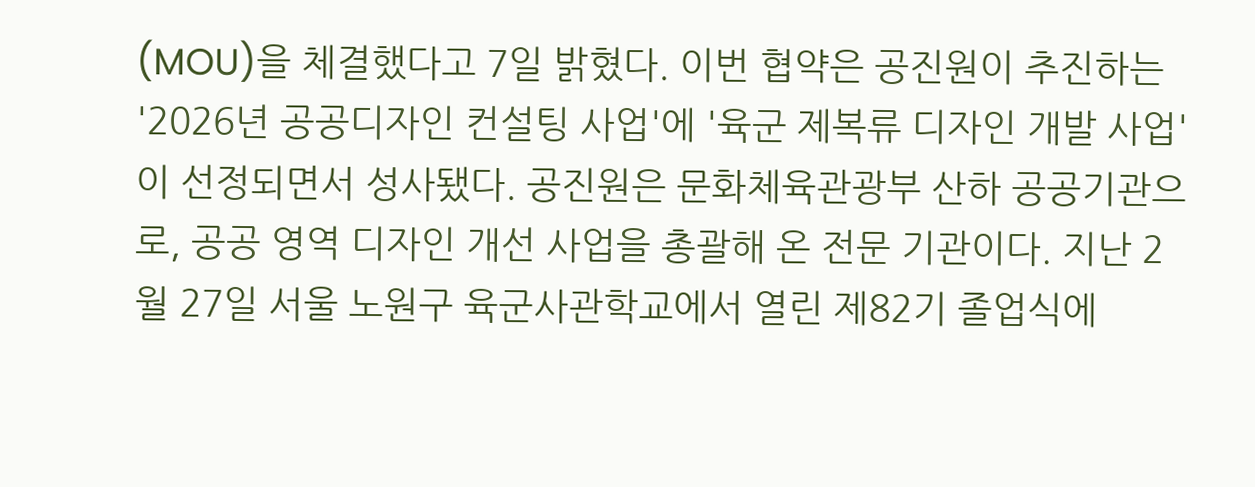(MOU)을 체결했다고 7일 밝혔다. 이번 협약은 공진원이 추진하는 '2026년 공공디자인 컨설팅 사업'에 '육군 제복류 디자인 개발 사업'이 선정되면서 성사됐다. 공진원은 문화체육관광부 산하 공공기관으로, 공공 영역 디자인 개선 사업을 총괄해 온 전문 기관이다. 지난 2월 27일 서울 노원구 육군사관학교에서 열린 제82기 졸업식에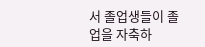서 졸업생들이 졸업을 자축하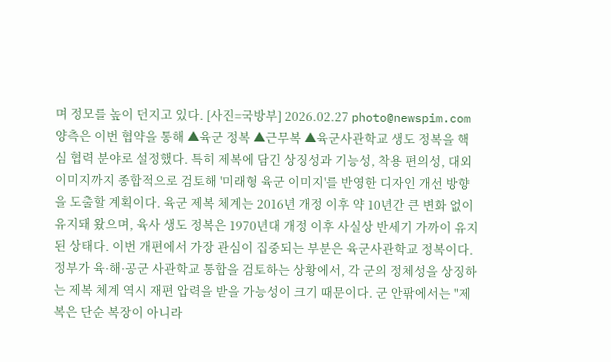며 정모를 높이 던지고 있다. [사진=국방부] 2026.02.27 photo@newspim.com 양측은 이번 협약을 통해 ▲육군 정복 ▲근무복 ▲육군사관학교 생도 정복을 핵심 협력 분야로 설정했다. 특히 제복에 담긴 상징성과 기능성, 착용 편의성, 대외 이미지까지 종합적으로 검토해 '미래형 육군 이미지'를 반영한 디자인 개선 방향을 도출할 계획이다. 육군 제복 체계는 2016년 개정 이후 약 10년간 큰 변화 없이 유지돼 왔으며, 육사 생도 정복은 1970년대 개정 이후 사실상 반세기 가까이 유지된 상태다. 이번 개편에서 가장 관심이 집중되는 부분은 육군사관학교 정복이다. 정부가 육·해·공군 사관학교 통합을 검토하는 상황에서, 각 군의 정체성을 상징하는 제복 체계 역시 재편 압력을 받을 가능성이 크기 때문이다. 군 안팎에서는 "제복은 단순 복장이 아니라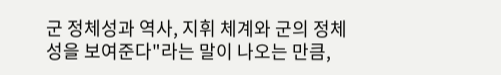군 정체성과 역사, 지휘 체계와 군의 정체성을 보여준다"라는 말이 나오는 만큼,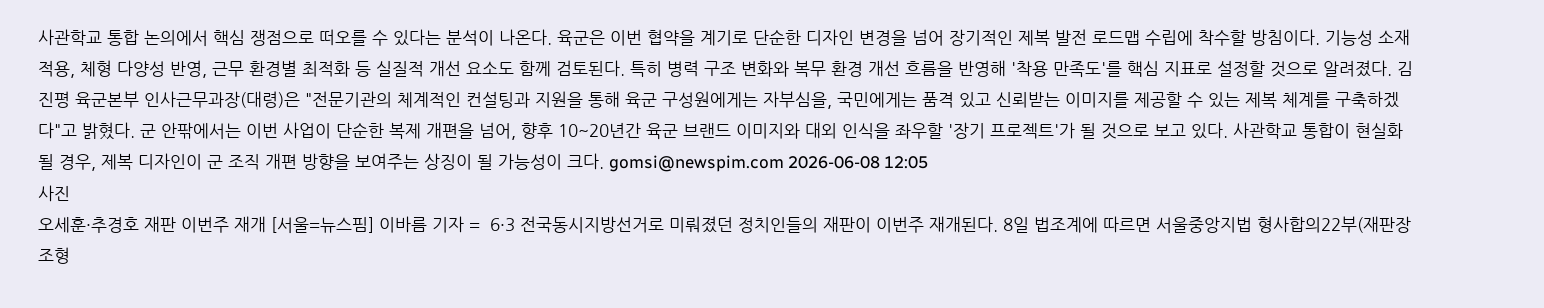사관학교 통합 논의에서 핵심 쟁점으로 떠오를 수 있다는 분석이 나온다. 육군은 이번 협약을 계기로 단순한 디자인 변경을 넘어 장기적인 제복 발전 로드맵 수립에 착수할 방침이다. 기능성 소재 적용, 체형 다양성 반영, 근무 환경별 최적화 등 실질적 개선 요소도 함께 검토된다. 특히 병력 구조 변화와 복무 환경 개선 흐름을 반영해 '착용 만족도'를 핵심 지표로 설정할 것으로 알려졌다. 김진평 육군본부 인사근무과장(대령)은 "전문기관의 체계적인 컨설팅과 지원을 통해 육군 구성원에게는 자부심을, 국민에게는 품격 있고 신뢰받는 이미지를 제공할 수 있는 제복 체계를 구축하겠다"고 밝혔다. 군 안팎에서는 이번 사업이 단순한 복제 개편을 넘어, 향후 10~20년간 육군 브랜드 이미지와 대외 인식을 좌우할 '장기 프로젝트'가 될 것으로 보고 있다. 사관학교 통합이 현실화될 경우, 제복 디자인이 군 조직 개편 방향을 보여주는 상징이 될 가능성이 크다. gomsi@newspim.com 2026-06-08 12:05
사진
오세훈·추경호 재판 이번주 재개 [서울=뉴스핌] 이바름 기자 =  6·3 전국동시지방선거로 미뤄졌던 정치인들의 재판이 이번주 재개된다. 8일 법조계에 따르면 서울중앙지법 형사합의22부(재판장 조형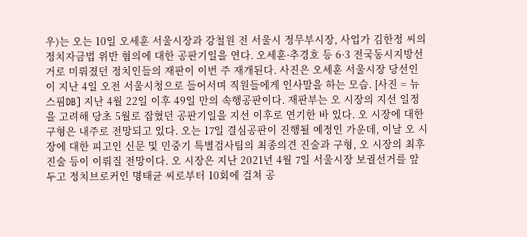우)는 오는 10일 오세훈 서울시장과 강철원 전 서울시 정무부시장, 사업가 김한정 씨의 정치자금법 위반 혐의에 대한 공판기일을 연다. 오세훈·추경호 등 6·3 전국동시지방선거로 미뤄졌던 정치인들의 재판이 이번 주 재개된다. 사진은 오세훈 서울시장 당선인이 지난 4일 오전 서울시청으로 들어서며 직원들에게 인사말을 하는 모습. [사진 = 뉴스핌DB] 지난 4월 22일 이후 49일 만의 속행공판이다. 재판부는 오 시장의 지선 일정을 고려해 당초 5월로 잡혔던 공판기일을 지선 이후로 연기한 바 있다. 오 시장에 대한 구형은 내주로 전망되고 있다. 오는 17일 결심공판이 진행될 예정인 가운데, 이날 오 시장에 대한 피고인 신문 및 민중기 특별검사팀의 최종의견 진술과 구형, 오 시장의 최후진술 등이 이뤄질 전망이다. 오 시장은 지난 2021년 4월 7일 서울시장 보궐선거를 앞두고 정치브로커인 명태균 씨로부터 10회에 걸쳐 공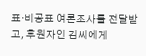표·비공표 여론조사를 전달받고, 후원자인 김씨에게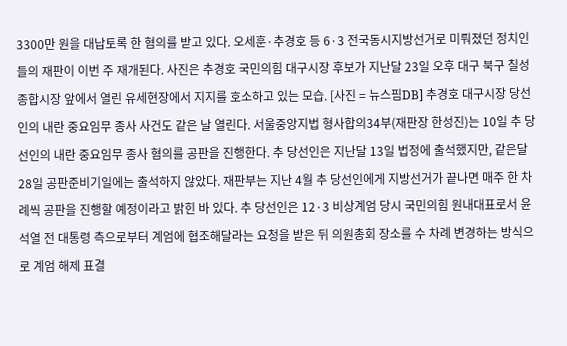3300만 원을 대납토록 한 혐의를 받고 있다. 오세훈·추경호 등 6·3 전국동시지방선거로 미뤄졌던 정치인들의 재판이 이번 주 재개된다. 사진은 추경호 국민의힘 대구시장 후보가 지난달 23일 오후 대구 북구 칠성종합시장 앞에서 열린 유세현장에서 지지를 호소하고 있는 모습. [사진 = 뉴스핌DB] 추경호 대구시장 당선인의 내란 중요임무 종사 사건도 같은 날 열린다. 서울중앙지법 형사합의34부(재판장 한성진)는 10일 추 당선인의 내란 중요임무 종사 혐의를 공판을 진행한다. 추 당선인은 지난달 13일 법정에 출석했지만, 같은달 28일 공판준비기일에는 출석하지 않았다. 재판부는 지난 4월 추 당선인에게 지방선거가 끝나면 매주 한 차례씩 공판을 진행할 예정이라고 밝힌 바 있다. 추 당선인은 12·3 비상계엄 당시 국민의힘 원내대표로서 윤석열 전 대통령 측으로부터 계엄에 협조해달라는 요청을 받은 뒤 의원총회 장소를 수 차례 변경하는 방식으로 계엄 해제 표결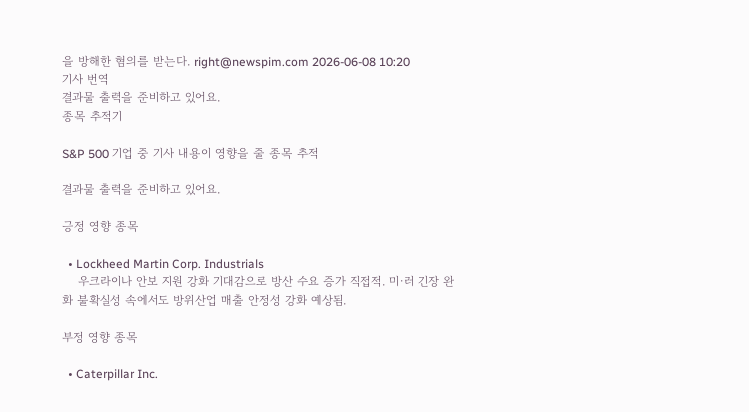을 방해한 혐의를 받는다. right@newspim.com 2026-06-08 10:20
기사 번역
결과물 출력을 준비하고 있어요.
종목 추적기

S&P 500 기업 중 기사 내용이 영향을 줄 종목 추적

결과물 출력을 준비하고 있어요.

긍정 영향 종목

  • Lockheed Martin Corp. Industrials
    우크라이나 안보 지원 강화 기대감으로 방산 수요 증가 직접적. 미·러 긴장 완화 불확실성 속에서도 방위산업 매출 안정성 강화 예상됨.

부정 영향 종목

  • Caterpillar Inc.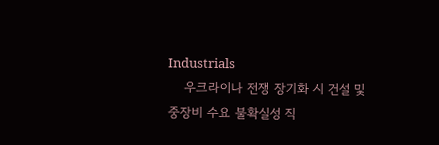Industrials
    우크라이나 전쟁 장기화 시 건설 및 중장비 수요 불확실성 직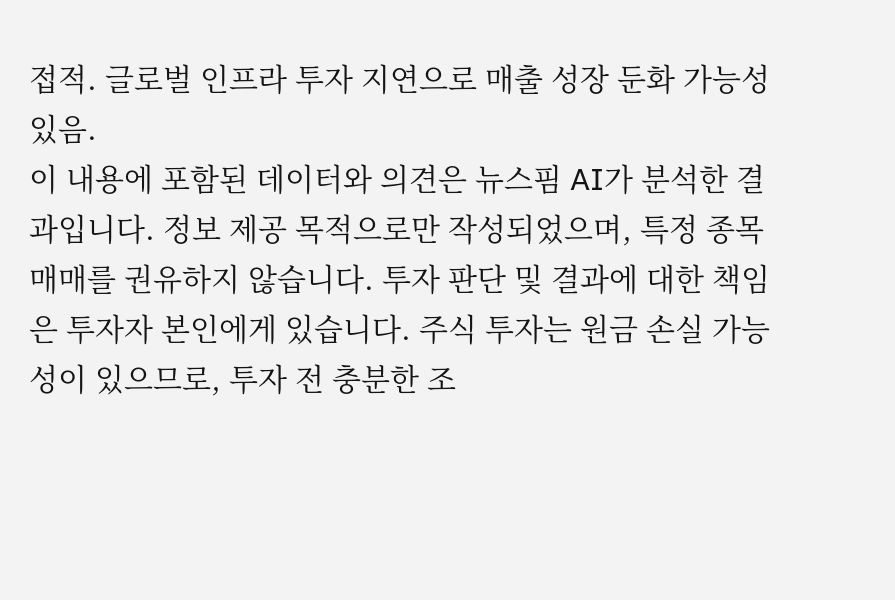접적. 글로벌 인프라 투자 지연으로 매출 성장 둔화 가능성 있음.
이 내용에 포함된 데이터와 의견은 뉴스핌 AI가 분석한 결과입니다. 정보 제공 목적으로만 작성되었으며, 특정 종목 매매를 권유하지 않습니다. 투자 판단 및 결과에 대한 책임은 투자자 본인에게 있습니다. 주식 투자는 원금 손실 가능성이 있으므로, 투자 전 충분한 조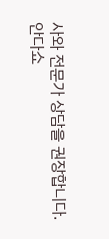사와 전문가 상담을 권장합니다.
안다쇼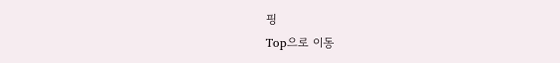핑
Top으로 이동